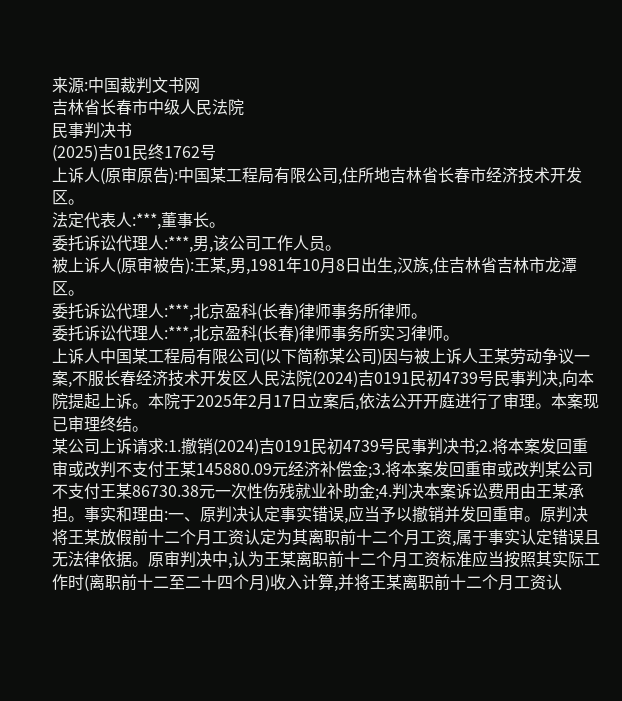来源:中国裁判文书网
吉林省长春市中级人民法院
民事判决书
(2025)吉01民终1762号
上诉人(原审原告):中国某工程局有限公司,住所地吉林省长春市经济技术开发区。
法定代表人:***,董事长。
委托诉讼代理人:***,男,该公司工作人员。
被上诉人(原审被告):王某,男,1981年10月8日出生,汉族,住吉林省吉林市龙潭区。
委托诉讼代理人:***,北京盈科(长春)律师事务所律师。
委托诉讼代理人:***,北京盈科(长春)律师事务所实习律师。
上诉人中国某工程局有限公司(以下简称某公司)因与被上诉人王某劳动争议一案,不服长春经济技术开发区人民法院(2024)吉0191民初4739号民事判决,向本院提起上诉。本院于2025年2月17日立案后,依法公开开庭进行了审理。本案现已审理终结。
某公司上诉请求:1.撤销(2024)吉0191民初4739号民事判决书;2.将本案发回重审或改判不支付王某145880.09元经济补偿金;3.将本案发回重审或改判某公司不支付王某86730.38元一次性伤残就业补助金;4.判决本案诉讼费用由王某承担。事实和理由:一、原判决认定事实错误,应当予以撤销并发回重审。原判决将王某放假前十二个月工资认定为其离职前十二个月工资,属于事实认定错误且无法律依据。原审判决中,认为王某离职前十二个月工资标准应当按照其实际工作时(离职前十二至二十四个月)收入计算,并将王某离职前十二个月工资认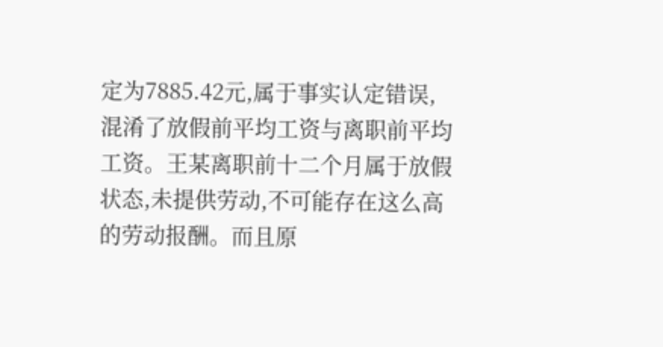定为7885.42元,属于事实认定错误,混淆了放假前平均工资与离职前平均工资。王某离职前十二个月属于放假状态,未提供劳动,不可能存在这么高的劳动报酬。而且原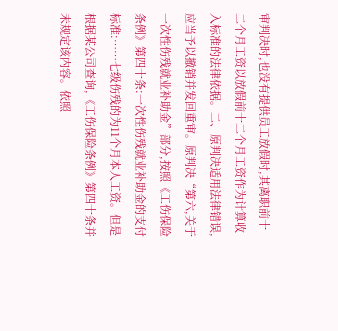审判决时,也没有提供员工放假时,其离职前十二个月工资以放假前十二个月工资作为计算收入标准的法律依据。二、原判决适用法律错误,应当予以撤销并发回重审。原判决“第六,关于一次性伤残就业补助金”部分,按照《工伤保险条例》第四十条:一次性伤残就业补助金的支付标准:……七级伤残的为11个月本人工资。但是根据某公司查询,《工伤保险条例》第四十条并未规定该内容。依照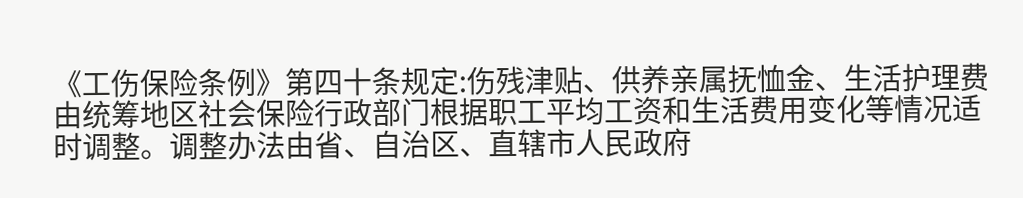《工伤保险条例》第四十条规定:伤残津贴、供养亲属抚恤金、生活护理费由统筹地区社会保险行政部门根据职工平均工资和生活费用变化等情况适时调整。调整办法由省、自治区、直辖市人民政府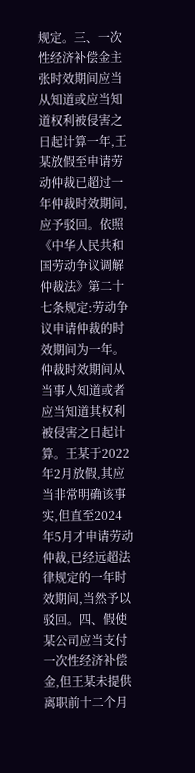规定。三、一次性经济补偿金主张时效期间应当从知道或应当知道权利被侵害之日起计算一年,王某放假至申请劳动仲裁已超过一年仲裁时效期间,应予驳回。依照《中华人民共和国劳动争议调解仲裁法》第二十七条规定:劳动争议申请仲裁的时效期间为一年。仲裁时效期间从当事人知道或者应当知道其权利被侵害之日起计算。王某于2022年2月放假,其应当非常明确该事实,但直至2024年5月才申请劳动仲裁,已经远超法律规定的一年时效期间,当然予以驳回。四、假使某公司应当支付一次性经济补偿金,但王某未提供离职前十二个月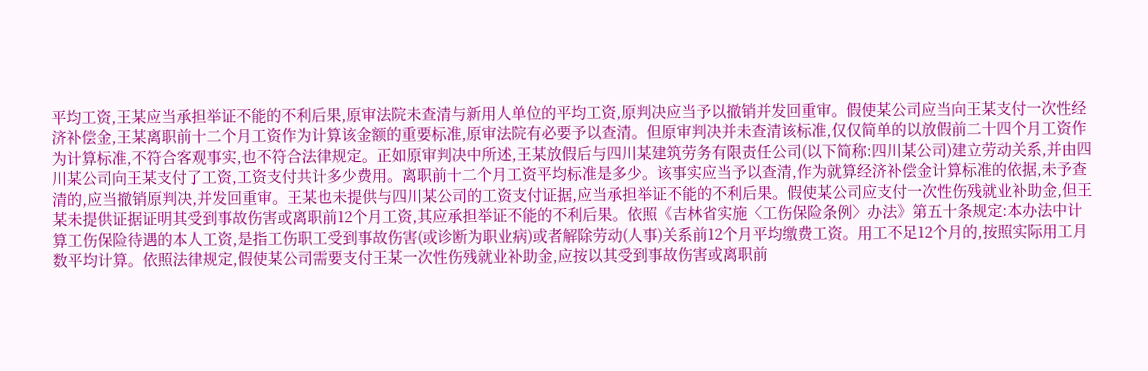平均工资,王某应当承担举证不能的不利后果,原审法院未查清与新用人单位的平均工资,原判决应当予以撤销并发回重审。假使某公司应当向王某支付一次性经济补偿金,王某离职前十二个月工资作为计算该金额的重要标准,原审法院有必要予以查清。但原审判决并未查清该标准,仅仅简单的以放假前二十四个月工资作为计算标准,不符合客观事实,也不符合法律规定。正如原审判决中所述,王某放假后与四川某建筑劳务有限责任公司(以下简称:四川某公司)建立劳动关系,并由四川某公司向王某支付了工资,工资支付共计多少费用。离职前十二个月工资平均标准是多少。该事实应当予以查清,作为就算经济补偿金计算标准的依据,未予查清的,应当撤销原判决,并发回重审。王某也未提供与四川某公司的工资支付证据,应当承担举证不能的不利后果。假使某公司应支付一次性伤残就业补助金,但王某未提供证据证明其受到事故伤害或离职前12个月工资,其应承担举证不能的不利后果。依照《吉林省实施〈工伤保险条例〉办法》第五十条规定:本办法中计算工伤保险待遇的本人工资,是指工伤职工受到事故伤害(或诊断为职业病)或者解除劳动(人事)关系前12个月平均缴费工资。用工不足12个月的,按照实际用工月数平均计算。依照法律规定,假使某公司需要支付王某一次性伤残就业补助金,应按以其受到事故伤害或离职前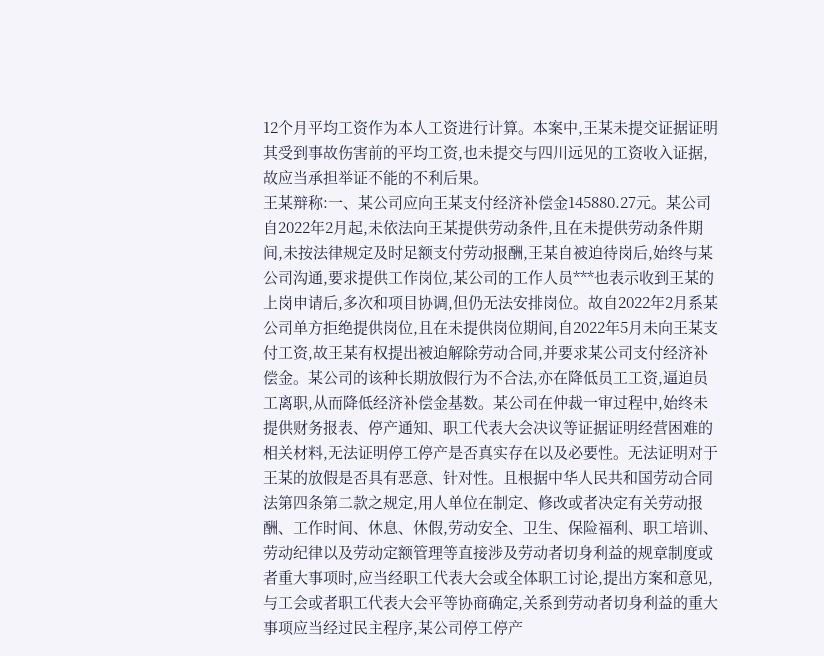12个月平均工资作为本人工资进行计算。本案中,王某未提交证据证明其受到事故伤害前的平均工资,也未提交与四川远见的工资收入证据,故应当承担举证不能的不利后果。
王某辩称:一、某公司应向王某支付经济补偿金145880.27元。某公司自2022年2月起,未依法向王某提供劳动条件,且在未提供劳动条件期间,未按法律规定及时足额支付劳动报酬,王某自被迫待岗后,始终与某公司沟通,要求提供工作岗位,某公司的工作人员***也表示收到王某的上岗申请后,多次和项目协调,但仍无法安排岗位。故自2022年2月系某公司单方拒绝提供岗位,且在未提供岗位期间,自2022年5月未向王某支付工资,故王某有权提出被迫解除劳动合同,并要求某公司支付经济补偿金。某公司的该种长期放假行为不合法,亦在降低员工工资,逼迫员工离职,从而降低经济补偿金基数。某公司在仲裁一审过程中,始终未提供财务报表、停产通知、职工代表大会决议等证据证明经营困难的相关材料,无法证明停工停产是否真实存在以及必要性。无法证明对于王某的放假是否具有恶意、针对性。且根据中华人民共和国劳动合同法第四条第二款之规定,用人单位在制定、修改或者决定有关劳动报酬、工作时间、休息、休假,劳动安全、卫生、保险福利、职工培训、劳动纪律以及劳动定额管理等直接涉及劳动者切身利益的规章制度或者重大事项时,应当经职工代表大会或全体职工讨论,提出方案和意见,与工会或者职工代表大会平等协商确定,关系到劳动者切身利益的重大事项应当经过民主程序,某公司停工停产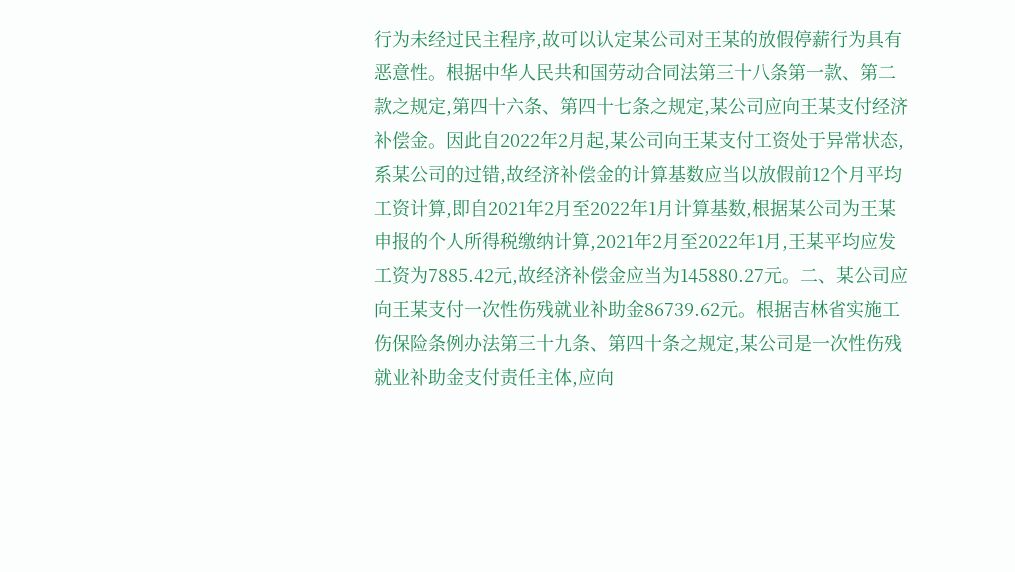行为未经过民主程序,故可以认定某公司对王某的放假停薪行为具有恶意性。根据中华人民共和国劳动合同法第三十八条第一款、第二款之规定,第四十六条、第四十七条之规定,某公司应向王某支付经济补偿金。因此自2022年2月起,某公司向王某支付工资处于异常状态,系某公司的过错,故经济补偿金的计算基数应当以放假前12个月平均工资计算,即自2021年2月至2022年1月计算基数,根据某公司为王某申报的个人所得税缴纳计算,2021年2月至2022年1月,王某平均应发工资为7885.42元,故经济补偿金应当为145880.27元。二、某公司应向王某支付一次性伤残就业补助金86739.62元。根据吉林省实施工伤保险条例办法第三十九条、第四十条之规定,某公司是一次性伤残就业补助金支付责任主体,应向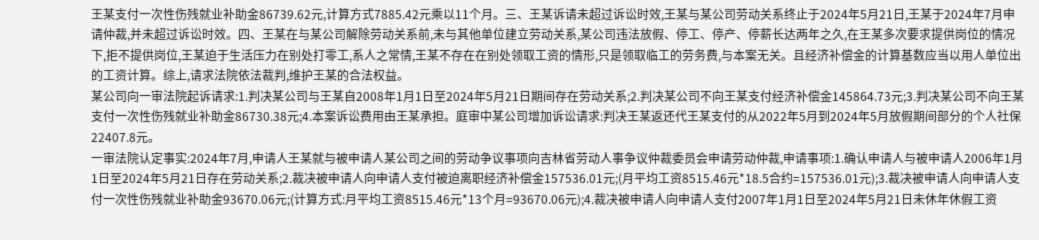王某支付一次性伤残就业补助金86739.62元,计算方式7885.42元乘以11个月。三、王某诉请未超过诉讼时效,王某与某公司劳动关系终止于2024年5月21日,王某于2024年7月申请仲裁,并未超过诉讼时效。四、王某在与某公司解除劳动关系前,未与其他单位建立劳动关系,某公司违法放假、停工、停产、停薪长达两年之久,在王某多次要求提供岗位的情况下,拒不提供岗位,王某迫于生活压力在别处打零工,系人之常情,王某不存在在别处领取工资的情形,只是领取临工的劳务费,与本案无关。且经济补偿金的计算基数应当以用人单位出的工资计算。综上,请求法院依法裁判,维护王某的合法权益。
某公司向一审法院起诉请求:1.判决某公司与王某自2008年1月1日至2024年5月21日期间存在劳动关系;2.判决某公司不向王某支付经济补偿金145864.73元;3.判决某公司不向王某支付一次性伤残就业补助金86730.38元;4.本案诉讼费用由王某承担。庭审中某公司增加诉讼请求:判决王某返还代王某支付的从2022年5月到2024年5月放假期间部分的个人社保22407.8元。
一审法院认定事实:2024年7月,申请人王某就与被申请人某公司之间的劳动争议事项向吉林省劳动人事争议仲裁委员会申请劳动仲裁,申请事项:1.确认申请人与被申请人2006年1月1日至2024年5月21日存在劳动关系;2.裁决被申请人向申请人支付被迫离职经济补偿金157536.01元;(月平均工资8515.46元*18.5合约=157536.01元);3.裁决被申请人向申请人支付一次性伤残就业补助金93670.06元;(计算方式:月平均工资8515.46元*13个月=93670.06元);4.裁决被申请人向申请人支付2007年1月1日至2024年5月21日未休年休假工资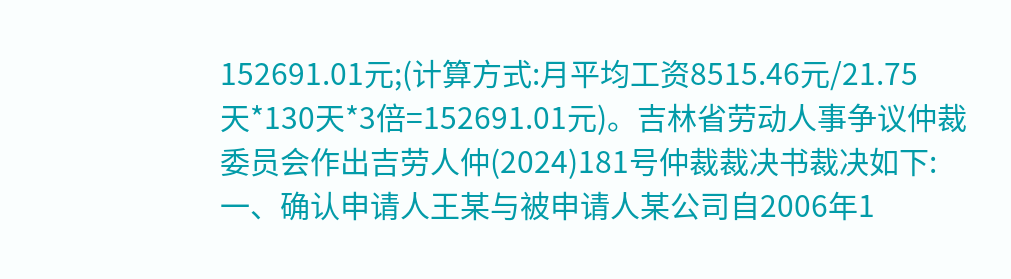152691.01元;(计算方式:月平均工资8515.46元/21.75天*130天*3倍=152691.01元)。吉林省劳动人事争议仲裁委员会作出吉劳人仲(2024)181号仲裁裁决书裁决如下:一、确认申请人王某与被申请人某公司自2006年1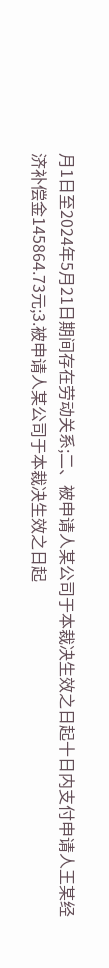月1日至2024年5月21日期间存在劳动关系;二、被申请人某公司于本裁决生效之日起十日内支付申请人王某经济补偿金145864.73元;3.被申请人某公司于本裁决生效之日起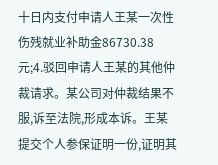十日内支付申请人王某一次性伤残就业补助金86730.38元;4.驳回申请人王某的其他仲裁请求。某公司对仲裁结果不服,诉至法院,形成本诉。王某提交个人参保证明一份,证明其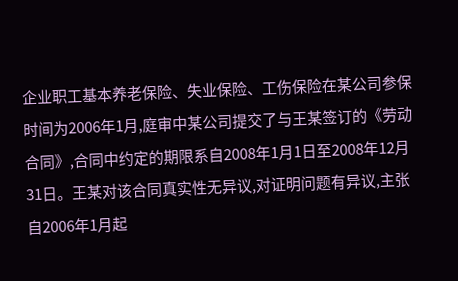企业职工基本养老保险、失业保险、工伤保险在某公司参保时间为2006年1月,庭审中某公司提交了与王某签订的《劳动合同》,合同中约定的期限系自2008年1月1日至2008年12月31日。王某对该合同真实性无异议,对证明问题有异议,主张自2006年1月起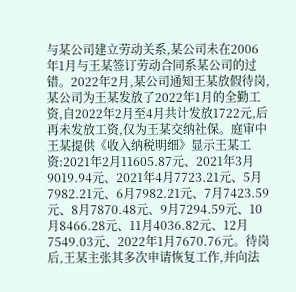与某公司建立劳动关系,某公司未在2006年1月与王某签订劳动合同系某公司的过错。2022年2月,某公司通知王某放假待岗,某公司为王某发放了2022年1月的全勤工资,自2022年2月至4月共计发放1722元,后再未发放工资,仅为王某交纳社保。庭审中王某提供《收入纳税明细》显示王某工资:2021年2月11605.87元、2021年3月9019.94元、2021年4月7723.21元、5月7982.21元、6月7982.21元、7月7423.59元、8月7870.48元、9月7294.59元、10月8466.28元、11月4036.82元、12月7549.03元、2022年1月7670.76元。待岗后,王某主张其多次申请恢复工作,并向法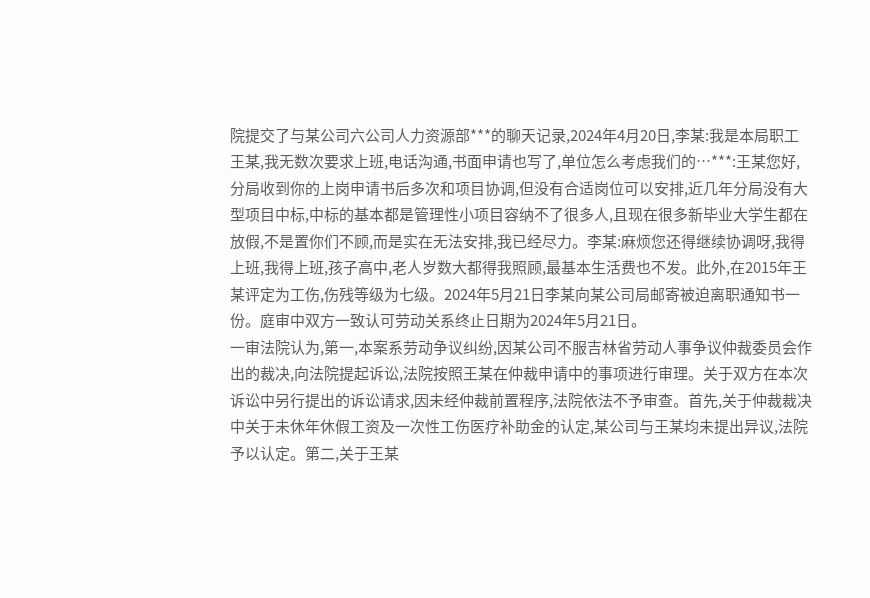院提交了与某公司六公司人力资源部***的聊天记录,2024年4月20日,李某:我是本局职工王某,我无数次要求上班,电话沟通,书面申请也写了,单位怎么考虑我们的…***:王某您好,分局收到你的上岗申请书后多次和项目协调,但没有合适岗位可以安排,近几年分局没有大型项目中标,中标的基本都是管理性小项目容纳不了很多人,且现在很多新毕业大学生都在放假,不是置你们不顾,而是实在无法安排,我已经尽力。李某:麻烦您还得继续协调呀,我得上班,我得上班,孩子高中,老人岁数大都得我照顾,最基本生活费也不发。此外,在2015年王某评定为工伤,伤残等级为七级。2024年5月21日李某向某公司局邮寄被迫离职通知书一份。庭审中双方一致认可劳动关系终止日期为2024年5月21日。
一审法院认为,第一,本案系劳动争议纠纷,因某公司不服吉林省劳动人事争议仲裁委员会作出的裁决,向法院提起诉讼,法院按照王某在仲裁申请中的事项进行审理。关于双方在本次诉讼中另行提出的诉讼请求,因未经仲裁前置程序,法院依法不予审查。首先,关于仲裁裁决中关于未休年休假工资及一次性工伤医疗补助金的认定,某公司与王某均未提出异议,法院予以认定。第二,关于王某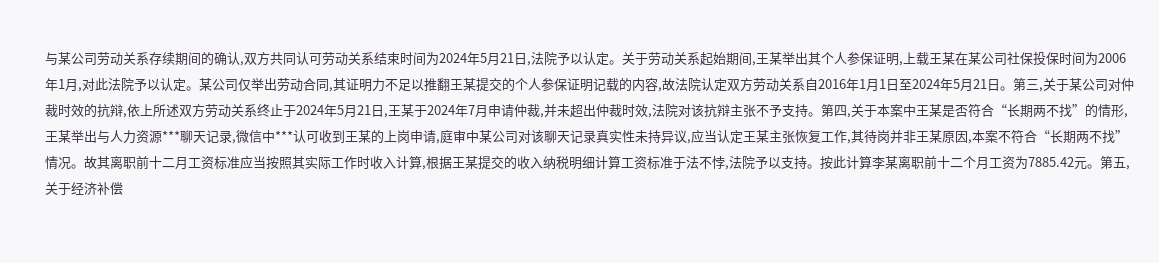与某公司劳动关系存续期间的确认,双方共同认可劳动关系结束时间为2024年5月21日,法院予以认定。关于劳动关系起始期间,王某举出其个人参保证明,上载王某在某公司社保投保时间为2006年1月,对此法院予以认定。某公司仅举出劳动合同,其证明力不足以推翻王某提交的个人参保证明记载的内容,故法院认定双方劳动关系自2016年1月1日至2024年5月21日。第三,关于某公司对仲裁时效的抗辩,依上所述双方劳动关系终止于2024年5月21日,王某于2024年7月申请仲裁,并未超出仲裁时效,法院对该抗辩主张不予支持。第四,关于本案中王某是否符合“长期两不找”的情形,王某举出与人力资源***聊天记录,微信中***认可收到王某的上岗申请,庭审中某公司对该聊天记录真实性未持异议,应当认定王某主张恢复工作,其待岗并非王某原因,本案不符合“长期两不找”情况。故其离职前十二月工资标准应当按照其实际工作时收入计算,根据王某提交的收入纳税明细计算工资标准于法不悖,法院予以支持。按此计算李某离职前十二个月工资为7885.42元。第五,关于经济补偿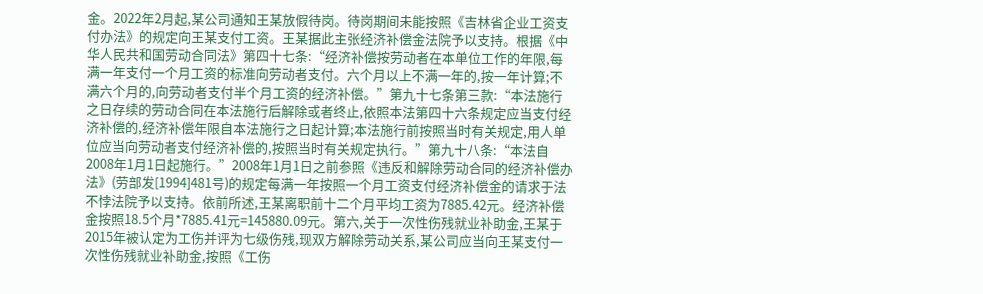金。2022年2月起,某公司通知王某放假待岗。待岗期间未能按照《吉林省企业工资支付办法》的规定向王某支付工资。王某据此主张经济补偿金法院予以支持。根据《中华人民共和国劳动合同法》第四十七条:“经济补偿按劳动者在本单位工作的年限,每满一年支付一个月工资的标准向劳动者支付。六个月以上不满一年的,按一年计算;不满六个月的,向劳动者支付半个月工资的经济补偿。”第九十七条第三款:“本法施行之日存续的劳动合同在本法施行后解除或者终止,依照本法第四十六条规定应当支付经济补偿的,经济补偿年限自本法施行之日起计算;本法施行前按照当时有关规定,用人单位应当向劳动者支付经济补偿的,按照当时有关规定执行。”第九十八条:“本法自2008年1月1日起施行。”2008年1月1日之前参照《违反和解除劳动合同的经济补偿办法》(劳部发[1994]481号)的规定每满一年按照一个月工资支付经济补偿金的请求于法不悖法院予以支持。依前所述,王某离职前十二个月平均工资为7885.42元。经济补偿金按照18.5个月*7885.41元=145880.09元。第六,关于一次性伤残就业补助金,王某于2015年被认定为工伤并评为七级伤残,现双方解除劳动关系,某公司应当向王某支付一次性伤残就业补助金,按照《工伤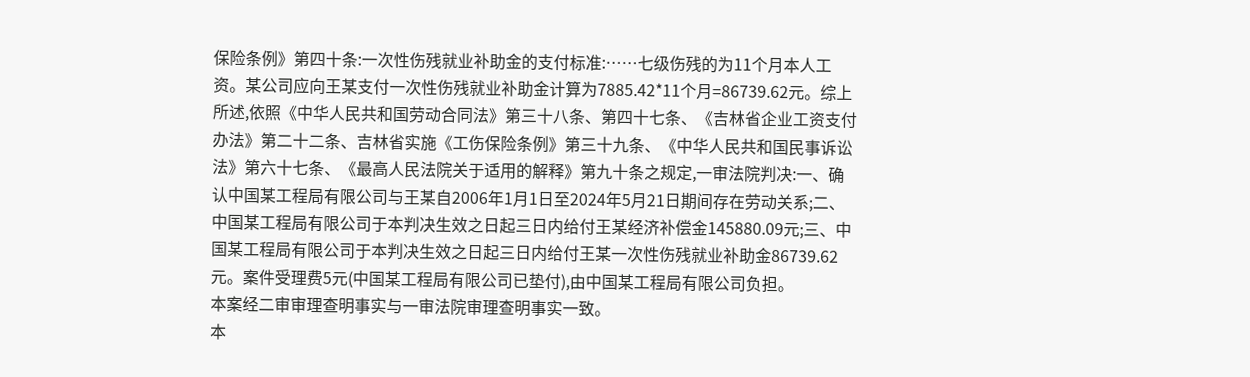保险条例》第四十条:一次性伤残就业补助金的支付标准:……七级伤残的为11个月本人工资。某公司应向王某支付一次性伤残就业补助金计算为7885.42*11个月=86739.62元。综上所述,依照《中华人民共和国劳动合同法》第三十八条、第四十七条、《吉林省企业工资支付办法》第二十二条、吉林省实施《工伤保险条例》第三十九条、《中华人民共和国民事诉讼法》第六十七条、《最高人民法院关于适用的解释》第九十条之规定,一审法院判决:一、确认中国某工程局有限公司与王某自2006年1月1日至2024年5月21日期间存在劳动关系;二、中国某工程局有限公司于本判决生效之日起三日内给付王某经济补偿金145880.09元;三、中国某工程局有限公司于本判决生效之日起三日内给付王某一次性伤残就业补助金86739.62元。案件受理费5元(中国某工程局有限公司已垫付),由中国某工程局有限公司负担。
本案经二审审理查明事实与一审法院审理查明事实一致。
本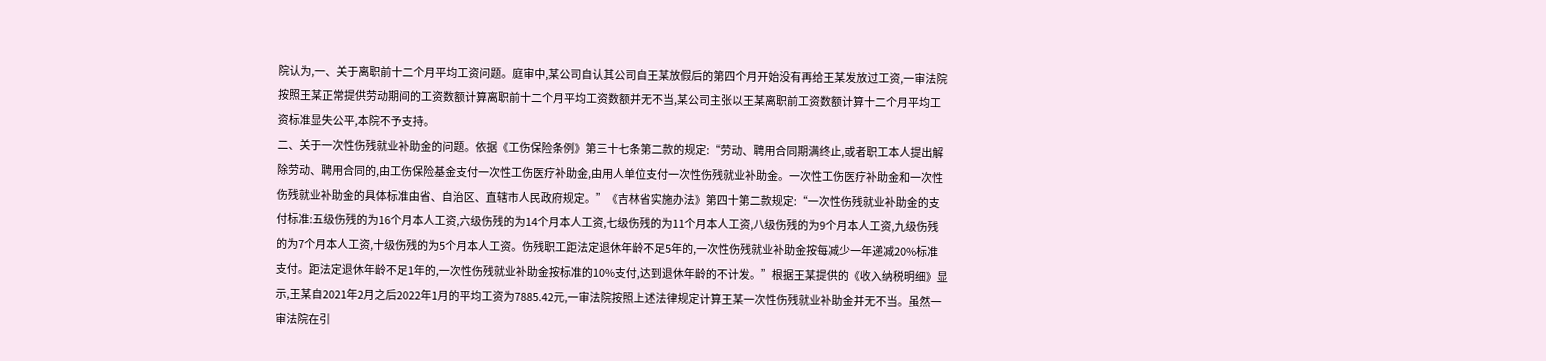院认为,一、关于离职前十二个月平均工资问题。庭审中,某公司自认其公司自王某放假后的第四个月开始没有再给王某发放过工资,一审法院按照王某正常提供劳动期间的工资数额计算离职前十二个月平均工资数额并无不当,某公司主张以王某离职前工资数额计算十二个月平均工资标准显失公平,本院不予支持。
二、关于一次性伤残就业补助金的问题。依据《工伤保险条例》第三十七条第二款的规定:“劳动、聘用合同期满终止,或者职工本人提出解除劳动、聘用合同的,由工伤保险基金支付一次性工伤医疗补助金,由用人单位支付一次性伤残就业补助金。一次性工伤医疗补助金和一次性伤残就业补助金的具体标准由省、自治区、直辖市人民政府规定。”《吉林省实施办法》第四十第二款规定:“一次性伤残就业补助金的支付标准:五级伤残的为16个月本人工资,六级伤残的为14个月本人工资,七级伤残的为11个月本人工资,八级伤残的为9个月本人工资,九级伤残的为7个月本人工资,十级伤残的为5个月本人工资。伤残职工距法定退休年龄不足5年的,一次性伤残就业补助金按每减少一年递减20%标准支付。距法定退休年龄不足1年的,一次性伤残就业补助金按标准的10%支付,达到退休年龄的不计发。”根据王某提供的《收入纳税明细》显示,王某自2021年2月之后2022年1月的平均工资为7885.42元,一审法院按照上述法律规定计算王某一次性伤残就业补助金并无不当。虽然一审法院在引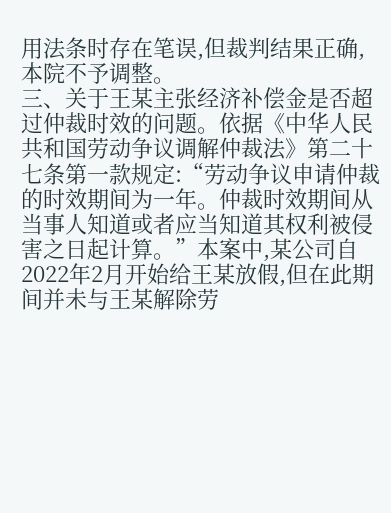用法条时存在笔误,但裁判结果正确,本院不予调整。
三、关于王某主张经济补偿金是否超过仲裁时效的问题。依据《中华人民共和国劳动争议调解仲裁法》第二十七条第一款规定:“劳动争议申请仲裁的时效期间为一年。仲裁时效期间从当事人知道或者应当知道其权利被侵害之日起计算。”本案中,某公司自2022年2月开始给王某放假,但在此期间并未与王某解除劳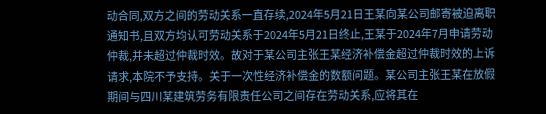动合同,双方之间的劳动关系一直存续,2024年5月21日王某向某公司邮寄被迫离职通知书,且双方均认可劳动关系于2024年5月21日终止,王某于2024年7月申请劳动仲裁,并未超过仲裁时效。故对于某公司主张王某经济补偿金超过仲裁时效的上诉请求,本院不予支持。关于一次性经济补偿金的数额问题。某公司主张王某在放假期间与四川某建筑劳务有限责任公司之间存在劳动关系,应将其在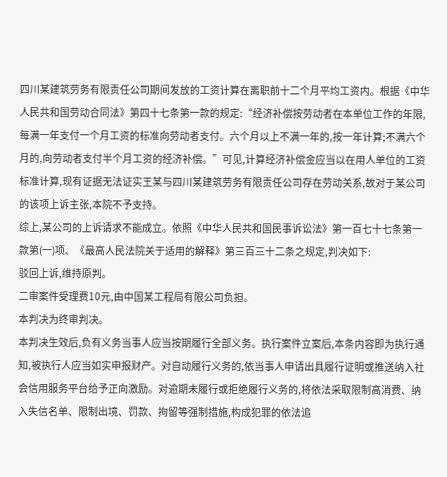四川某建筑劳务有限责任公司期间发放的工资计算在离职前十二个月平均工资内。根据《中华人民共和国劳动合同法》第四十七条第一款的规定:“经济补偿按劳动者在本单位工作的年限,每满一年支付一个月工资的标准向劳动者支付。六个月以上不满一年的,按一年计算;不满六个月的,向劳动者支付半个月工资的经济补偿。”可见,计算经济补偿金应当以在用人单位的工资标准计算,现有证据无法证实王某与四川某建筑劳务有限责任公司存在劳动关系,故对于某公司的该项上诉主张,本院不予支持。
综上,某公司的上诉请求不能成立。依照《中华人民共和国民事诉讼法》第一百七十七条第一款第(一)项、《最高人民法院关于适用的解释》第三百三十二条之规定,判决如下:
驳回上诉,维持原判。
二审案件受理费10元,由中国某工程局有限公司负担。
本判决为终审判决。
本判决生效后,负有义务当事人应当按期履行全部义务。执行案件立案后,本条内容即为执行通知,被执行人应当如实申报财产。对自动履行义务的,依当事人申请出具履行证明或推送纳入社会信用服务平台给予正向激励。对逾期未履行或拒绝履行义务的,将依法采取限制高消费、纳入失信名单、限制出境、罚款、拘留等强制措施,构成犯罪的依法追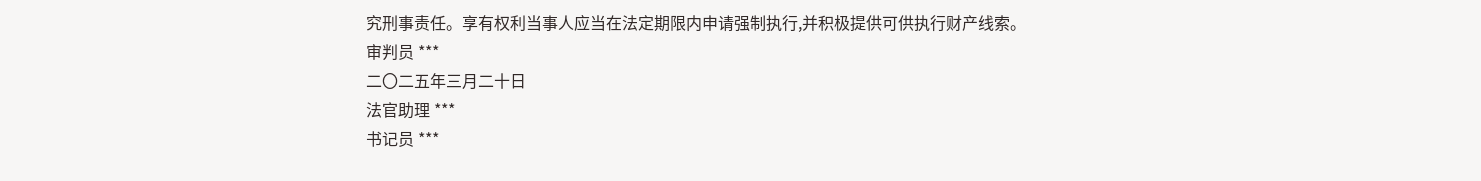究刑事责任。享有权利当事人应当在法定期限内申请强制执行,并积极提供可供执行财产线索。
审判员 ***
二〇二五年三月二十日
法官助理 ***
书记员 ***